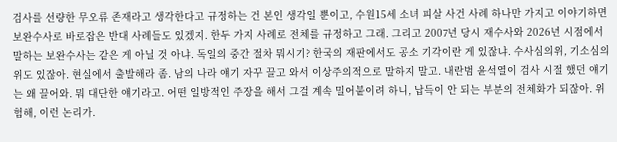검사를 선량한 무오류 존재라고 생각한다고 규정하는 건 본인 생각일 뿐이고, 수원15세 소녀 피살 사건 사례 하나만 가지고 이야기하면 보완수사로 바로잡은 반대 사례들도 있겠지. 한두 가지 사례로 전체를 규정하고 그래. 그리고 2007년 당시 재수사와 2026년 시점에서 말하는 보완수사는 같은 게 아닐 것 아냐. 독일의 중간 절차 뭐시기? 한국의 재판에서도 공소 기각이란 게 있잖냐. 수사심의위, 기소심의위도 있잖아. 현실에서 출발해라 좀. 남의 나라 얘기 자꾸 끌고 와서 이상주의적으로 말하지 말고. 내란범 윤석열이 검사 시절 했던 얘기는 왜 끌어와. 뭐 대단한 얘기라고. 어떤 일방적인 주장을 해서 그걸 계속 밀어붙이려 하니, 납득이 안 되는 부분의 전체화가 되잖아. 위험해, 이런 논리가.